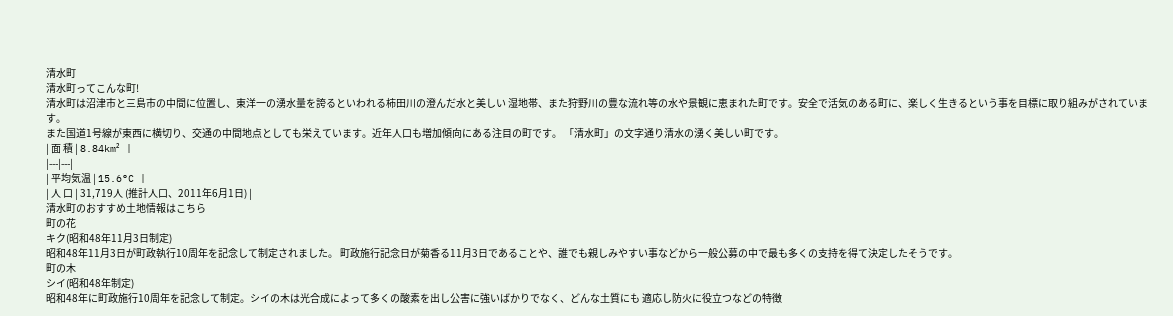清水町
清水町ってこんな町!
清水町は沼津市と三島市の中間に位置し、東洋一の湧水量を誇るといわれる柿田川の澄んだ水と美しい 湿地帯、また狩野川の豊な流れ等の水や景観に恵まれた町です。安全で活気のある町に、楽しく生きるという事を目標に取り組みがされています。
また国道1号線が東西に横切り、交通の中間地点としても栄えています。近年人口も増加傾向にある注目の町です。 「清水町」の文字通り清水の湧く美しい町です。
| 面 積 | 8.84km² |
|---|---|
| 平均気温 | 15.6°C |
| 人 口 | 31,719人 (推計人口、2011年6月1日) |
清水町のおすすめ土地情報はこちら
町の花
キク(昭和48年11月3日制定)
昭和48年11月3日が町政執行10周年を記念して制定されました。 町政施行記念日が菊香る11月3日であることや、誰でも親しみやすい事などから一般公募の中で最も多くの支持を得て決定したそうです。
町の木
シイ(昭和48年制定)
昭和48年に町政施行10周年を記念して制定。シイの木は光合成によって多くの酸素を出し公害に強いばかりでなく、どんな土質にも 適応し防火に役立つなどの特徴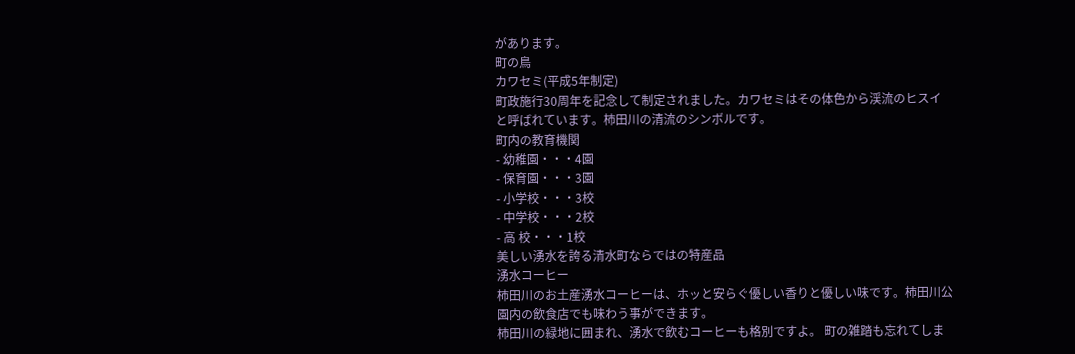があります。
町の鳥
カワセミ(平成5年制定)
町政施行30周年を記念して制定されました。カワセミはその体色から渓流のヒスイと呼ばれています。柿田川の清流のシンボルです。
町内の教育機関
- 幼稚園・・・4園
- 保育園・・・3園
- 小学校・・・3校
- 中学校・・・2校
- 高 校・・・1校
美しい湧水を誇る清水町ならではの特産品
湧水コーヒー
柿田川のお土産湧水コーヒーは、ホッと安らぐ優しい香りと優しい味です。柿田川公園内の飲食店でも味わう事ができます。
柿田川の緑地に囲まれ、湧水で飲むコーヒーも格別ですよ。 町の雑踏も忘れてしま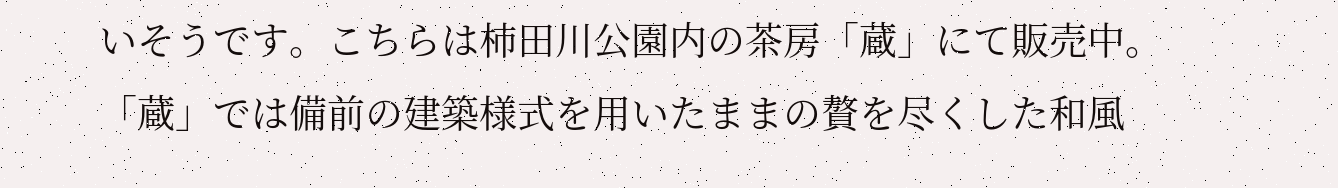いそうです。こちらは柿田川公園内の茶房「蔵」にて販売中。
「蔵」では備前の建築様式を用いたままの贅を尽くした和風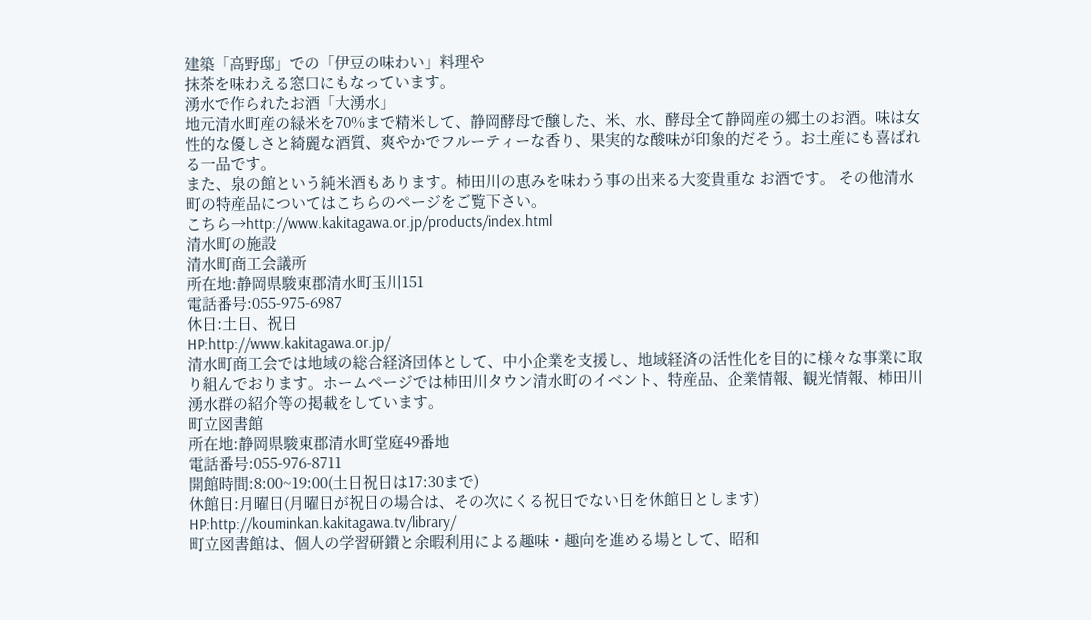建築「高野邸」での「伊豆の味わい」料理や
抹茶を味わえる窓口にもなっています。
湧水で作られたお酒「大湧水」
地元清水町産の緑米を70%まで精米して、静岡酵母で醸した、米、水、酵母全て静岡産の郷土のお酒。味は女性的な優しさと綺麗な酒質、爽やかでフルーティーな香り、果実的な酸味が印象的だそう。お土産にも喜ばれる一品です。
また、泉の館という純米酒もあります。柿田川の恵みを味わう事の出来る大変貴重な お酒です。 その他清水町の特産品についてはこちらのページをご覧下さい。
こちら→http://www.kakitagawa.or.jp/products/index.html
清水町の施設
清水町商工会議所
所在地:静岡県駿東郡清水町玉川151
電話番号:055-975-6987
休日:土日、祝日
HP:http://www.kakitagawa.or.jp/
清水町商工会では地域の総合経済団体として、中小企業を支援し、地域経済の活性化を目的に様々な事業に取り組んでおります。ホームページでは柿田川タウン清水町のイベント、特産品、企業情報、観光情報、柿田川湧水群の紹介等の掲載をしています。
町立図書館
所在地:静岡県駿東郡清水町堂庭49番地
電話番号:055-976-8711
開館時間:8:00~19:00(土日祝日は17:30まで)
休館日:月曜日(月曜日が祝日の場合は、その次にくる祝日でない日を休館日とします)
HP:http://kouminkan.kakitagawa.tv/library/
町立図書館は、個人の学習研鑚と余暇利用による趣味・趣向を進める場として、昭和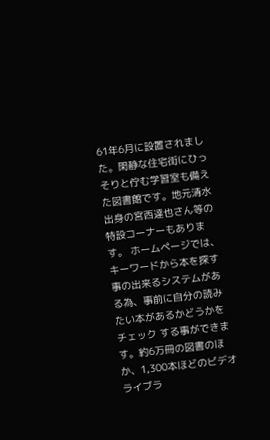61年6月に設置されました。閑静な住宅街にひっそりと佇む学習室も備えた図書館です。地元清水出身の宮西達也さん等の特設コーナーもあります。 ホームページでは、キーワードから本を探す事の出来るシステムがある為、事前に自分の読みたい本があるかどうかをチェック する事ができます。約6万冊の図書のほか、1,300本ほどのビデオライブラ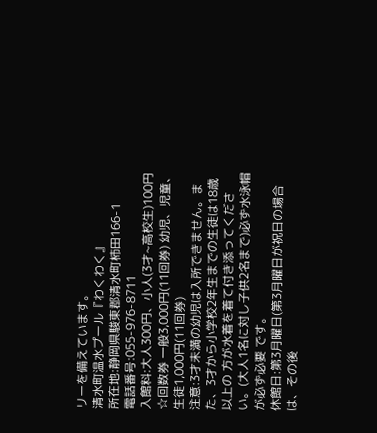リーを備えています。
清水町温水プール『わくわく』
所在地:静岡県駿東郡清水町柿田166-1
電話番号:055-976-8711
入館料:大人300円、小人(3才~高校生)100円
☆回数券 一般3,000円(11回券) 幼児、児童、生徒1,000円(11回券)
注意:3才未満の幼児は入所できません。また、3才から小学校2年生までの生徒は18歳以上の 方が水着を着て付き添ってください。(大人1名に対し子供2名まで)必ず水泳帽が必ず必要 です。
休館日:第3月曜日(第3月曜日が祝日の場合は、その後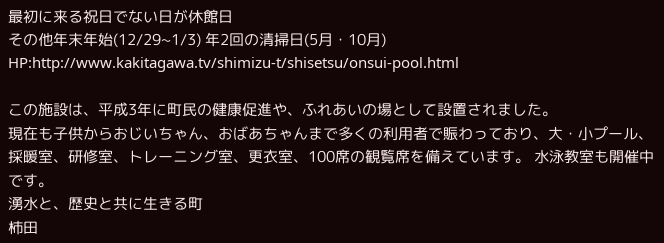最初に来る祝日でない日が休館日
その他年末年始(12/29~1/3) 年2回の清掃日(5月・10月)
HP:http://www.kakitagawa.tv/shimizu-t/shisetsu/onsui-pool.html

この施設は、平成3年に町民の健康促進や、ふれあいの場として設置されました。
現在も子供からおじいちゃん、おばあちゃんまで多くの利用者で賑わっており、大・小プール、採暖室、研修室、トレーニング室、更衣室、100席の観覧席を備えています。 水泳教室も開催中です。
湧水と、歴史と共に生きる町
柿田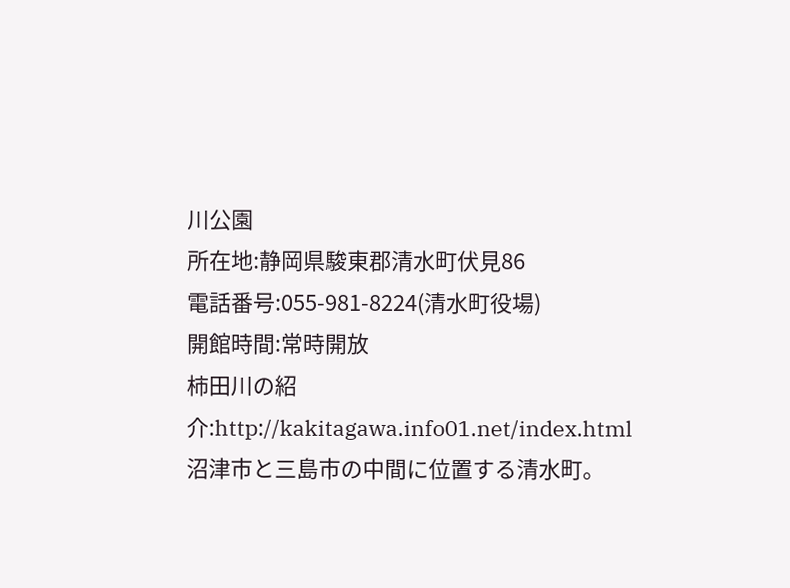川公園
所在地:静岡県駿東郡清水町伏見86
電話番号:055-981-8224(清水町役場)
開館時間:常時開放
柿田川の紹介:http://kakitagawa.info01.net/index.html
沼津市と三島市の中間に位置する清水町。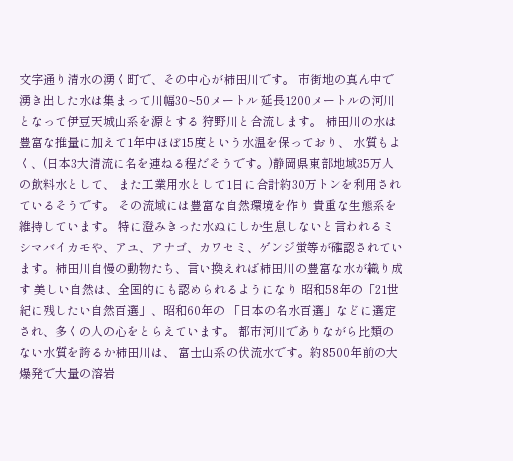文字通り清水の湧く町で、その中心が柿田川です。 市街地の真ん中で湧き出した水は集まって川幅30~50メートル 延長1200メートルの河川となって伊豆天城山系を源とする 狩野川と合流します。 柿田川の水は豊富な推量に加えて1年中ほぼ15度という水温を保っており、 水質もよく、(日本3大清流に名を連ねる程だそうです。)静岡県東部地域35万人の飲料水として、 また工業用水として1日に合計約30万トンを利用されているそうです。 その流域には豊富な自然環境を作り 貴重な生態系を維持しています。 特に澄みきった水ぬにしか生息しないと言われるミシマバイカモや、アユ、アナゴ、カワセミ、ゲンジ蛍等が確認されています。柿田川自慢の動物たち、言い換えれば柿田川の豊富な水が織り成す 美しい自然は、全国的にも認められるようになり 昭和58年の「21世紀に残したい自然百選」、昭和60年の 「日本の名水百選」などに選定され、多くの人の心をとらえています。 都市河川でありながら比類のない水質を誇るか柿田川は、 富士山系の伏流水です。約8500年前の大爆発で大量の溶岩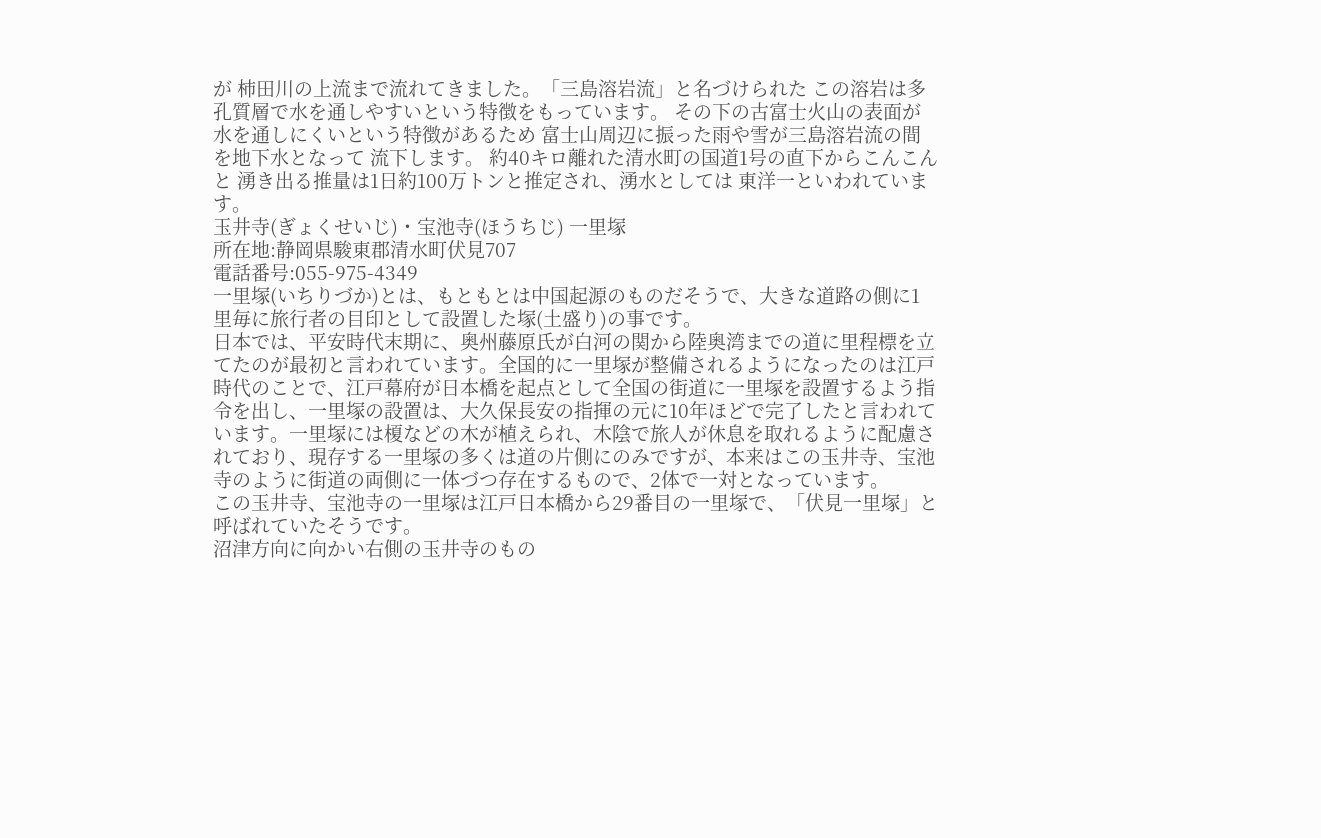が 柿田川の上流まで流れてきました。「三島溶岩流」と名づけられた この溶岩は多孔質層で水を通しやすいという特徴をもっています。 その下の古富士火山の表面が水を通しにくいという特徴があるため 富士山周辺に振った雨や雪が三島溶岩流の間を地下水となって 流下します。 約40キロ離れた清水町の国道1号の直下からこんこんと 湧き出る推量は1日約100万トンと推定され、湧水としては 東洋一といわれています。
玉井寺(ぎょくせいじ)・宝池寺(ほうちじ) 一里塚
所在地:静岡県駿東郡清水町伏見707
電話番号:055-975-4349
一里塚(いちりづか)とは、もともとは中国起源のものだそうで、大きな道路の側に1里毎に旅行者の目印として設置した塚(土盛り)の事です。
日本では、平安時代末期に、奥州藤原氏が白河の関から陸奥湾までの道に里程標を立てたのが最初と言われています。全国的に一里塚が整備されるようになったのは江戸時代のことで、江戸幕府が日本橋を起点として全国の街道に一里塚を設置するよう指令を出し、一里塚の設置は、大久保長安の指揮の元に10年ほどで完了したと言われています。一里塚には榎などの木が植えられ、木陰で旅人が休息を取れるように配慮されており、現存する一里塚の多くは道の片側にのみですが、本来はこの玉井寺、宝池寺のように街道の両側に一体づつ存在するもので、2体で一対となっています。
この玉井寺、宝池寺の一里塚は江戸日本橋から29番目の一里塚で、「伏見一里塚」と呼ばれていたそうです。
沼津方向に向かい右側の玉井寺のもの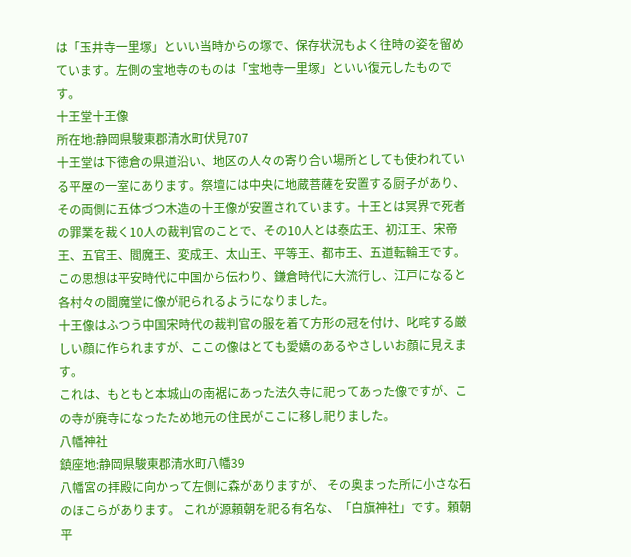は「玉井寺一里塚」といい当時からの塚で、保存状況もよく往時の姿を留めています。左側の宝地寺のものは「宝地寺一里塚」といい復元したものです。
十王堂十王像
所在地:静岡県駿東郡清水町伏見707
十王堂は下徳倉の県道沿い、地区の人々の寄り合い場所としても使われている平屋の一室にあります。祭壇には中央に地蔵菩薩を安置する厨子があり、その両側に五体づつ木造の十王像が安置されています。十王とは冥界で死者の罪業を裁く10人の裁判官のことで、その10人とは泰広王、初江王、宋帝王、五官王、閻魔王、変成王、太山王、平等王、都市王、五道転輪王です。この思想は平安時代に中国から伝わり、鎌倉時代に大流行し、江戸になると各村々の閻魔堂に像が祀られるようになりました。
十王像はふつう中国宋時代の裁判官の服を着て方形の冠を付け、叱咤する厳しい顔に作られますが、ここの像はとても愛嬌のあるやさしいお顔に見えます。
これは、もともと本城山の南裾にあった法久寺に祀ってあった像ですが、この寺が廃寺になったため地元の住民がここに移し祀りました。
八幡神社
鎮座地:静岡県駿東郡清水町八幡39
八幡宮の拝殿に向かって左側に森がありますが、 その奥まった所に小さな石のほこらがあります。 これが源頼朝を祀る有名な、「白旗神社」です。頼朝平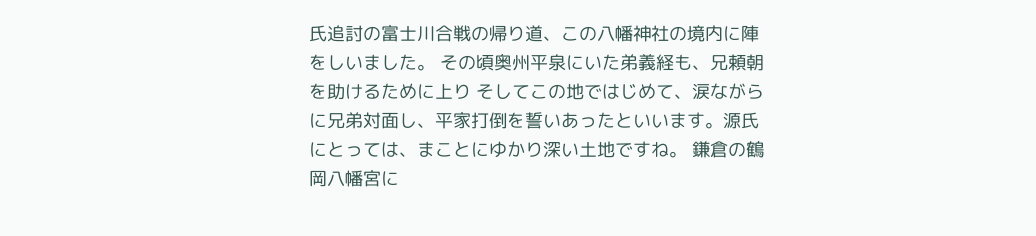氏追討の富士川合戦の帰り道、この八幡神社の境内に陣をしいました。 その頃奥州平泉にいた弟義経も、兄頼朝を助けるために上り そしてこの地ではじめて、涙ながらに兄弟対面し、平家打倒を誓いあったといいます。源氏にとっては、まことにゆかり深い土地ですね。 鎌倉の鶴岡八幡宮に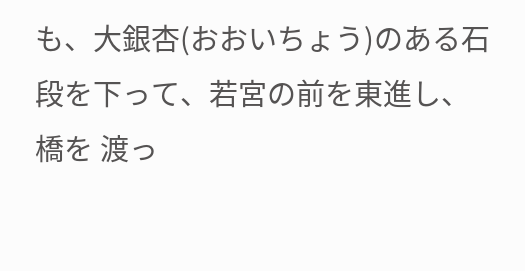も、大銀杏(おおいちょう)のある石段を下って、若宮の前を東進し、橋を 渡っ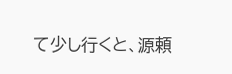て少し行くと、源頼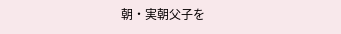朝・実朝父子を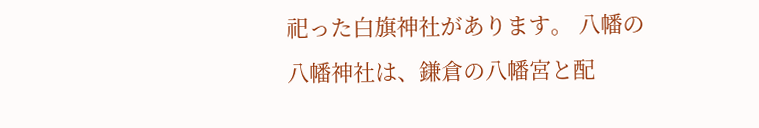祀った白旗神社があります。 八幡の八幡神社は、鎌倉の八幡宮と配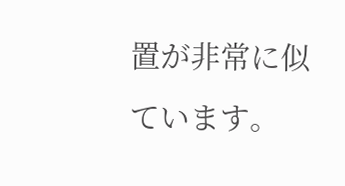置が非常に似ています。